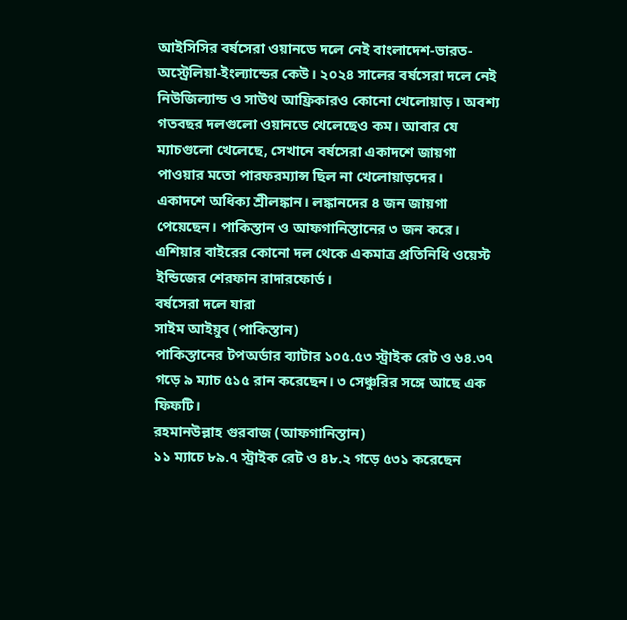আইসিসির বর্ষসেরা ওয়ানডে দলে নেই বাংলাদেশ-ভারত-অস্ট্রেলিয়া-ইংল্যান্ডের কেউ। ২০২৪ সালের বর্ষসেরা দলে নেই নিউজিল্যান্ড ও সাউথ আফ্রিকারও কোনো খেলোয়াড়। অবশ্য গতবছর দলগুলো ওয়ানডে খেলেছেও কম। আবার যে ম্যাচগুলো খেলেছে, সেখানে বর্ষসেরা একাদশে জায়গা পাওয়ার মতো পারফরম্যান্স ছিল না খেলোয়াড়দের।
একাদশে অধিক্য শ্রীলঙ্কান। লঙ্কানদের ৪ জন জায়গা পেয়েছেন। পাকিস্তান ও আফগানিস্তানের ৩ জন করে। এশিয়ার বাইরের কোনো দল থেকে একমাত্র প্রতিনিধি ওয়েস্ট ইন্ডিজের শেরফান রাদারফোর্ড।
বর্ষসেরা দলে যারা
সাইম আইয়ুব (পাকিস্তান)
পাকিস্তানের টপঅর্ডার ব্যাটার ১০৫.৫৩ স্ট্রাইক রেট ও ৬৪.৩৭ গড়ে ৯ ম্যাচ ৫১৫ রান করেছেন। ৩ সেঞ্চুরির সঙ্গে আছে এক ফিফটি।
রহমানউল্লাহ গুরবাজ (আফগানিস্তান)
১১ ম্যাচে ৮৯.৭ স্ট্রাইক রেট ও ৪৮.২ গড়ে ৫৩১ করেছেন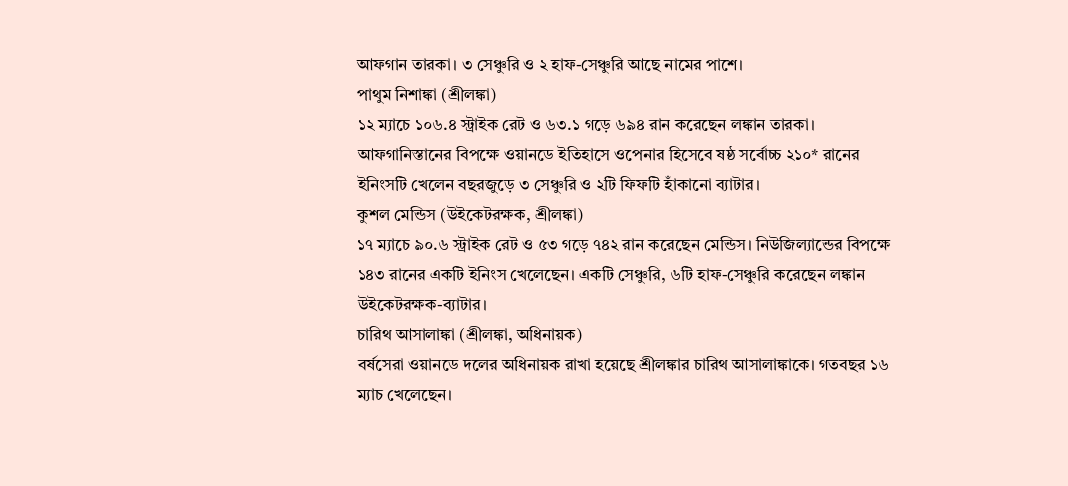আফগান তারকা। ৩ সেঞ্চুরি ও ২ হাফ-সেঞ্চুরি আছে নামের পাশে।
পাথুম নিশাঙ্কা (শ্রীলঙ্কা)
১২ ম্যাচে ১০৬.৪ স্ট্রাইক রেট ও ৬৩.১ গড়ে ৬৯৪ রান করেছেন লঙ্কান তারকা। আফগানিস্তানের বিপক্ষে ওয়ানডে ইতিহাসে ওপেনার হিসেবে ষষ্ঠ সর্বোচ্চ ২১০* রানের ইনিংসটি খেলেন বছরজুড়ে ৩ সেঞ্চুরি ও ২টি ফিফটি হাঁকানো ব্যাটার।
কুশল মেন্ডিস (উইকেটরক্ষক, শ্রীলঙ্কা)
১৭ ম্যাচে ৯০.৬ স্ট্রাইক রেট ও ৫৩ গড়ে ৭৪২ রান করেছেন মেন্ডিস। নিউজিল্যান্ডের বিপক্ষে ১৪৩ রানের একটি ইনিংস খেলেছেন। একটি সেঞ্চুরি, ৬টি হাফ-সেঞ্চুরি করেছেন লঙ্কান উইকেটরক্ষক-ব্যাটার।
চারিথ আসালাঙ্কা (শ্রীলঙ্কা, অধিনায়ক)
বর্ষসেরা ওয়ানডে দলের অধিনায়ক রাখা হয়েছে শ্রীলঙ্কার চারিথ আসালাঙ্কাকে। গতবছর ১৬ ম্যাচ খেলেছেন।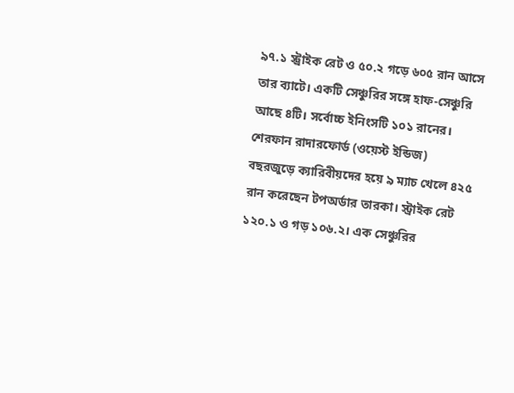৯৭.১ স্ট্রাইক রেট ও ৫০.২ গড়ে ৬০৫ রান আসে তার ব্যাটে। একটি সেঞ্চুরির সঙ্গে হাফ-সেঞ্চুরি আছে ৪টি। সর্বোচ্চ ইনিংসটি ১০১ রানের।
শেরফান রাদারফোর্ড (ওয়েস্ট ইন্ডিজ)
বছরজুড়ে ক্যারিবীয়দের হয়ে ৯ ম্যাচ খেলে ৪২৫ রান করেছেন টপঅর্ডার তারকা। স্ট্রাইক রেট ১২০.১ ও গড় ১০৬.২। এক সেঞ্চুরির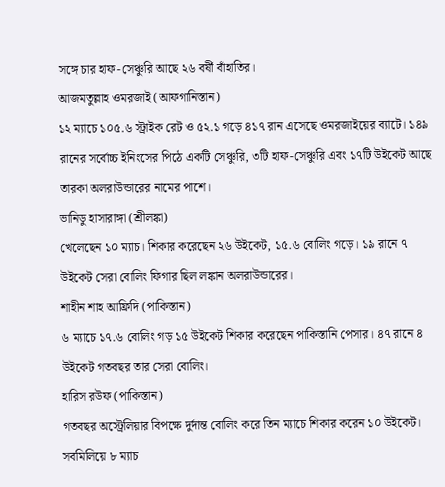সঙ্গে চার হাফ-সেঞ্চুরি আছে ২৬ বর্ষী বাঁহাতির।
আজমতুল্লাহ ওমরজাই (আফগানিস্তান)
১২ ম্যাচে ১০৫.৬ স্ট্রাইক রেট ও ৫২.১ গড়ে ৪১৭ রান এসেছে ওমরজাইয়ের ব্যাটে। ১৪৯ রানের সর্বোচ্চ ইনিংসের পিঠে একটি সেঞ্চুরি, ৩টি হাফ-সেঞ্চুরি এবং ১৭টি উইকেট আছে তারকা অলরাউন্ডারের নামের পাশে।
ভানিডু হাসারাঙ্গা (শ্রীলঙ্কা)
খেলেছেন ১০ ম্যাচ। শিকার করেছেন ২৬ উইকেট, ১৫.৬ বোলিং গড়ে। ১৯ রানে ৭ উইকেট সেরা বোলিং ফিগার ছিল লঙ্কান অলরাউন্ডারের।
শাহীন শাহ আফ্রিদি (পাকিস্তান)
৬ ম্যাচে ১৭.৬ বোলিং গড় ১৫ উইকেট শিকার করেছেন পাকিস্তানি পেসার। ৪৭ রানে ৪ উইকেট গতবছর তার সেরা বোলিং।
হারিস রউফ (পাকিস্তান)
গতবছর অস্ট্রেলিয়ার বিপক্ষে দুর্দান্ত বোলিং করে তিন ম্যাচে শিকার করেন ১০ উইকেট। সবমিলিয়ে ৮ ম্যাচ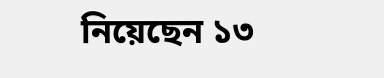নিয়েছেন ১৩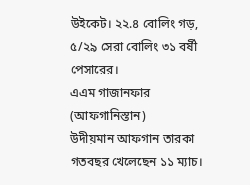উইকেট। ২২.৪ বোলিং গড়, ৫/২৯ সেরা বোলিং ৩১ বর্ষী পেসারের।
এএম গাজানফার (আফগানিস্তান)
উদীয়মান আফগান তারকা গতবছর খেলেছেন ১১ ম্যাচ।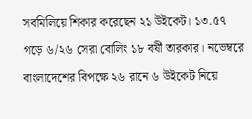সবমিলিয়ে শিকার করেছেন ২১ উইকেট। ১৩.৫৭ গড়ে ৬/২৬ সেরা বোলিং ১৮ বর্ষী তারকার। নভেম্বরে বাংলাদেশের বিপক্ষে ২৬ রানে ৬ উইকেট নিয়ে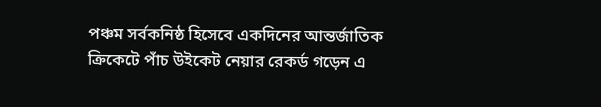পঞ্চম সর্বকনিষ্ঠ হিসেবে একদিনের আন্তর্জাতিক ক্রিকেটে পাঁচ উইকেট নেয়ার রেকর্ড গড়েন এ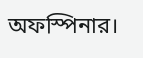অফস্পিনার।